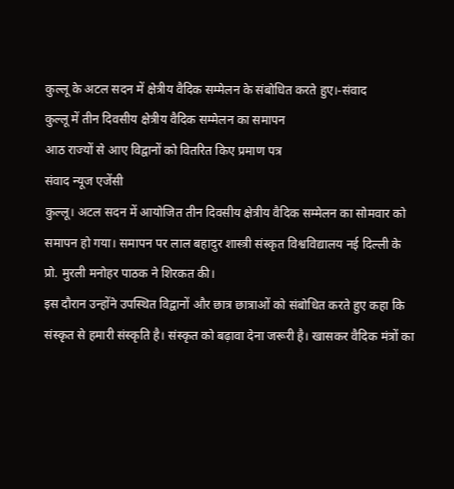कुल्लू के अटल सदन में क्षेत्रीय वैदिक सम्मेलन के संबोधित करते हुए।-संवाद
कुल्लू में तीन दिवसीय क्षेत्रीय वैदिक सम्मेलन का समापन
आठ राज्यों से आए विद्वानों को वितरित किए प्रमाण पत्र
संवाद न्यूज एजेंसी
कुल्लू। अटल सदन में आयोजित तीन दिवसीय क्षेत्रीय वैदिक सम्मेलन का सोमवार को समापन हो गया। समापन पर लाल बहादुर शास्त्री संस्कृत विश्वविद्यालय नई दिल्ली के प्रो. मुरली मनोहर पाठक ने शिरकत की।
इस दौरान उन्होंने उपस्थित विद्वानों और छात्र छात्राओं को संबोधित करते हुए कहा कि संस्कृत से हमारी संस्कृति है। संस्कृत को बढ़ावा देना जरूरी है। खासकर वैदिक मंत्रों का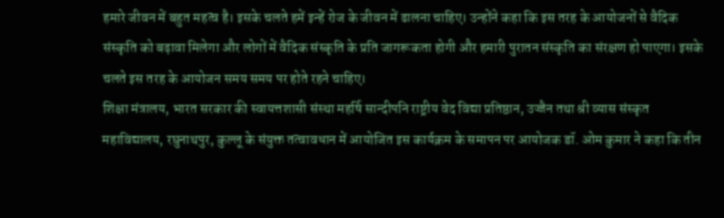हमारे जीवन में बहुत महत्व है। इसके चलते हमें इन्हें रोज के जीवन में ढालना चाहिए। उन्होंने कहा कि इस तरह के आयोजनों से वैदिक संस्कृति को बढ़ावा मिलेगा और लोगों में वैदिक संस्कृति के प्रति जागरूकता होगी और हमारी पुरातन संस्कृति का संरक्षण हो पाएगा। इसके चलते इस तरह के आयोजन समय समय पर होते रहने चाहिए।
शिक्षा मंत्रालय, भारत सरकार की स्वायत्तशासी संस्था महर्षि सान्दीपनि राष्ट्रीय वेद विद्या प्रतिष्ठान, उज्जैन तथा श्री व्यास संस्कृत महाविद्यालय, रघुनाथपुर, कुल्लू के संयुक्त तत्वावधान में आयोजित इस कार्यक्रम के समापन पर आयोजक डॉ. ओम कुमार ने कहा कि तीन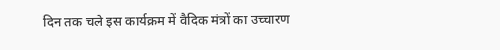दिन तक चले इस कार्यक्रम में वैदिक मंत्रों का उच्चारण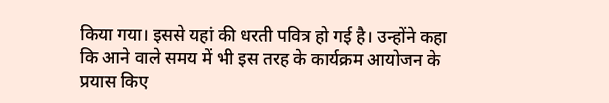किया गया। इससे यहां की धरती पवित्र हो गई है। उन्होंने कहा कि आने वाले समय में भी इस तरह के कार्यक्रम आयोजन के प्रयास किए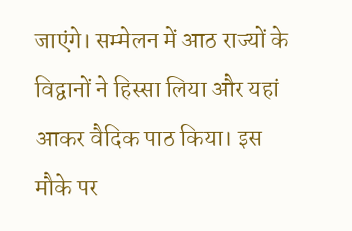जाएंगे। सम्मेलन में आठ राज्यों के विद्वानों ने हिस्सा लिया और यहां आकर वैदिक पाठ किया। इस मौके पर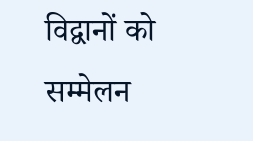विद्वानों को सम्मेलन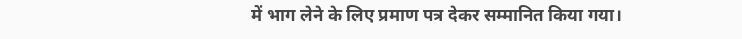में भाग लेने के लिए प्रमाण पत्र देकर सम्मानित किया गया।